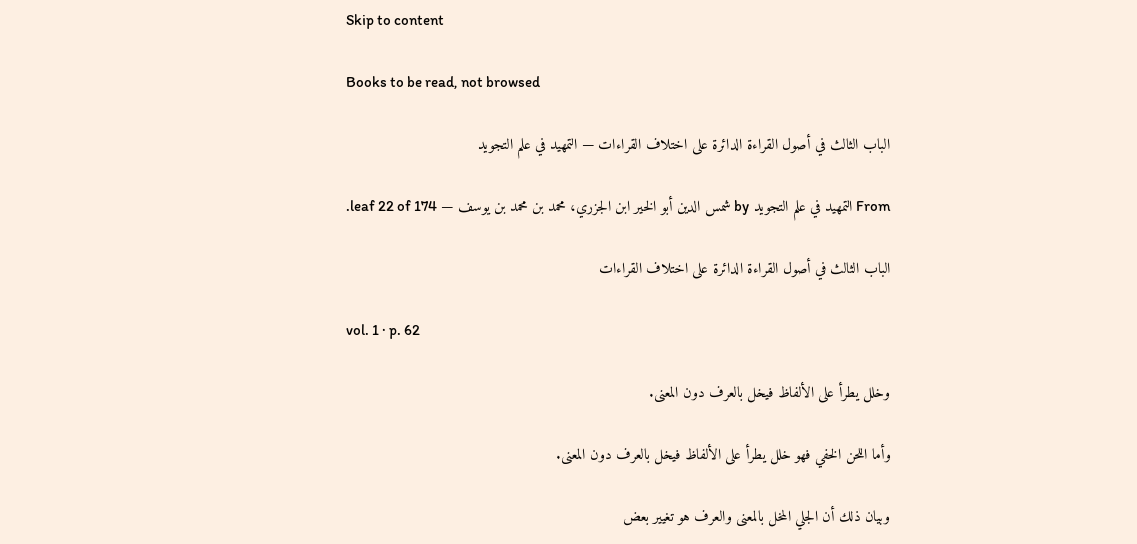Skip to content

Books to be read, not browsed

الباب الثالث في أصول القراءة الدائرة على اختلاف القراءات — التمهيد في علم التجويد

From التمهيد في علم التجويد by شمس الدين أبو الخير ابن الجزري، محمد بن محمد بن يوسف — leaf 22 of 174.

الباب الثالث في أصول القراءة الدائرة على اختلاف القراءات

vol. 1 · p. 62

وخلل يطرأ على الألفاظ فيخل بالعرف دون المعنى.

وأما اللحن الخفي فهو خلل يطرأ على الألفاظ فيخل بالعرف دون المعنى.

وبيان ذلك أن الجلي المخل بالمعنى والعرف هو تغيير بعض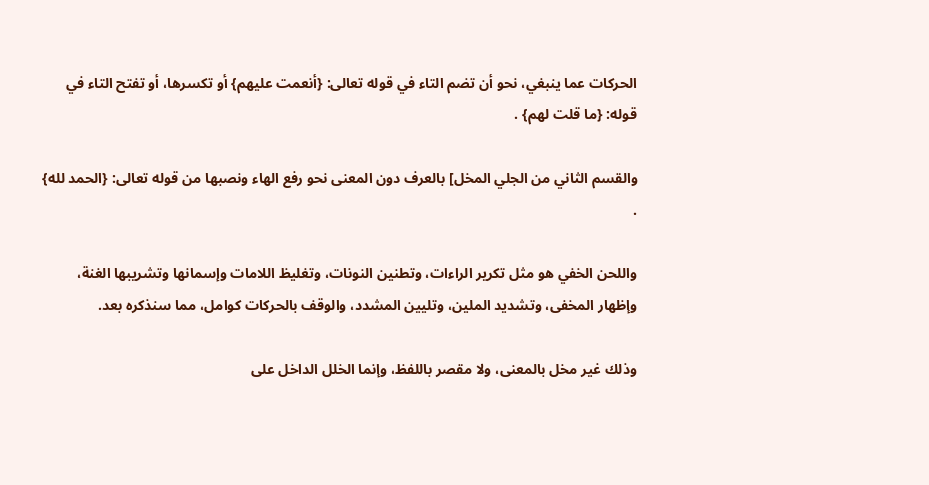الحركات عما ينبغي، نحو أن تضم التاء في قوله تعالى: {أنعمت عليهم} أو تكسرها، أو تفتح التاء في قوله: {ما قلت لهم} .

والقسم الثاني من الجلي المخل] بالعرف دون المعنى نحو رفع الهاء ونصبها من قوله تعالى: {الحمد لله} .

واللحن الخفي هو مثل تكرير الراءات، وتطنين النونات، وتغليظ اللامات وإسمانها وتشريبها الغنة، وإظهار المخفى، وتشديد الملين، وتليين المشدد، والوقف بالحركات كوامل، مما سنذكره بعد.

وذلك غير مخل بالمعنى، ولا مقصر باللفظ، وإنما الخلل الداخل على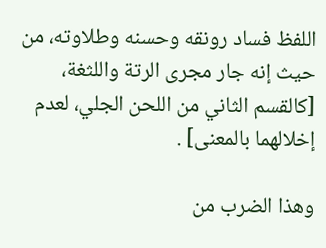اللفظ فساد رونقه وحسنه وطلاوته، من حيث إنه جار مجرى الرتة واللثغة، [كالقسم الثاني من اللحن الجلي، لعدم إخلالهما بالمعنى] .

وهذا الضرب من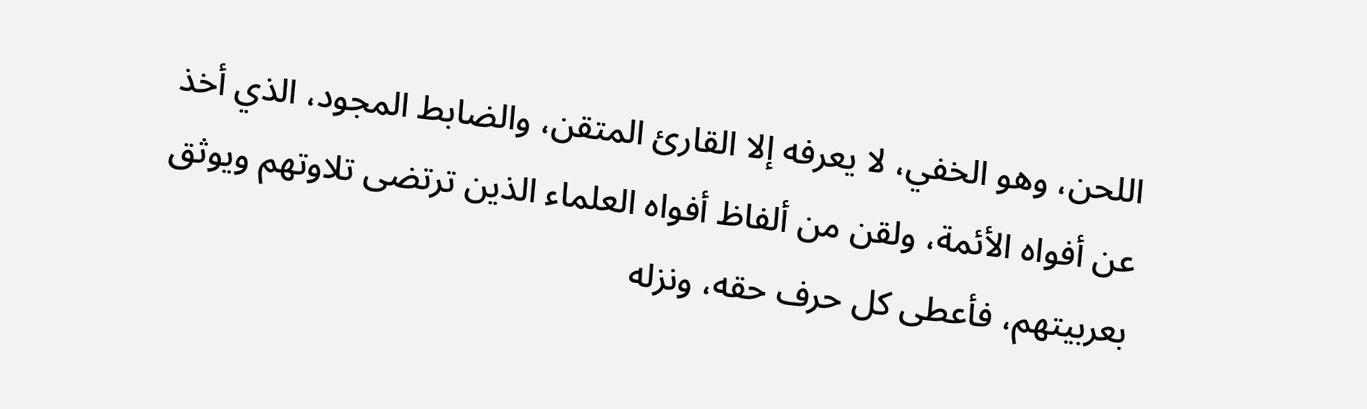اللحن، وهو الخفي، لا يعرفه إلا القارئ المتقن، والضابط المجود، الذي أخذ عن أفواه الأئمة، ولقن من ألفاظ أفواه العلماء الذين ترتضى تلاوتهم ويوثق بعربيتهم، فأعطى كل حرف حقه، ونزله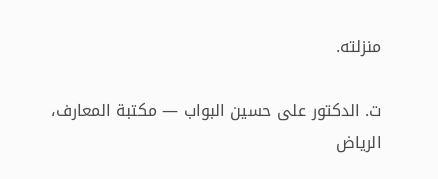منزلته.

ت. الدكتور على حسين البواب — مكتبة المعارف، الرياض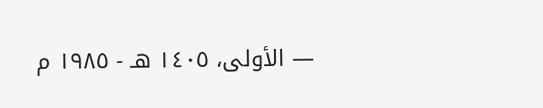— الأولى، ١٤٠٥ هـ - ١٩٨٥ م